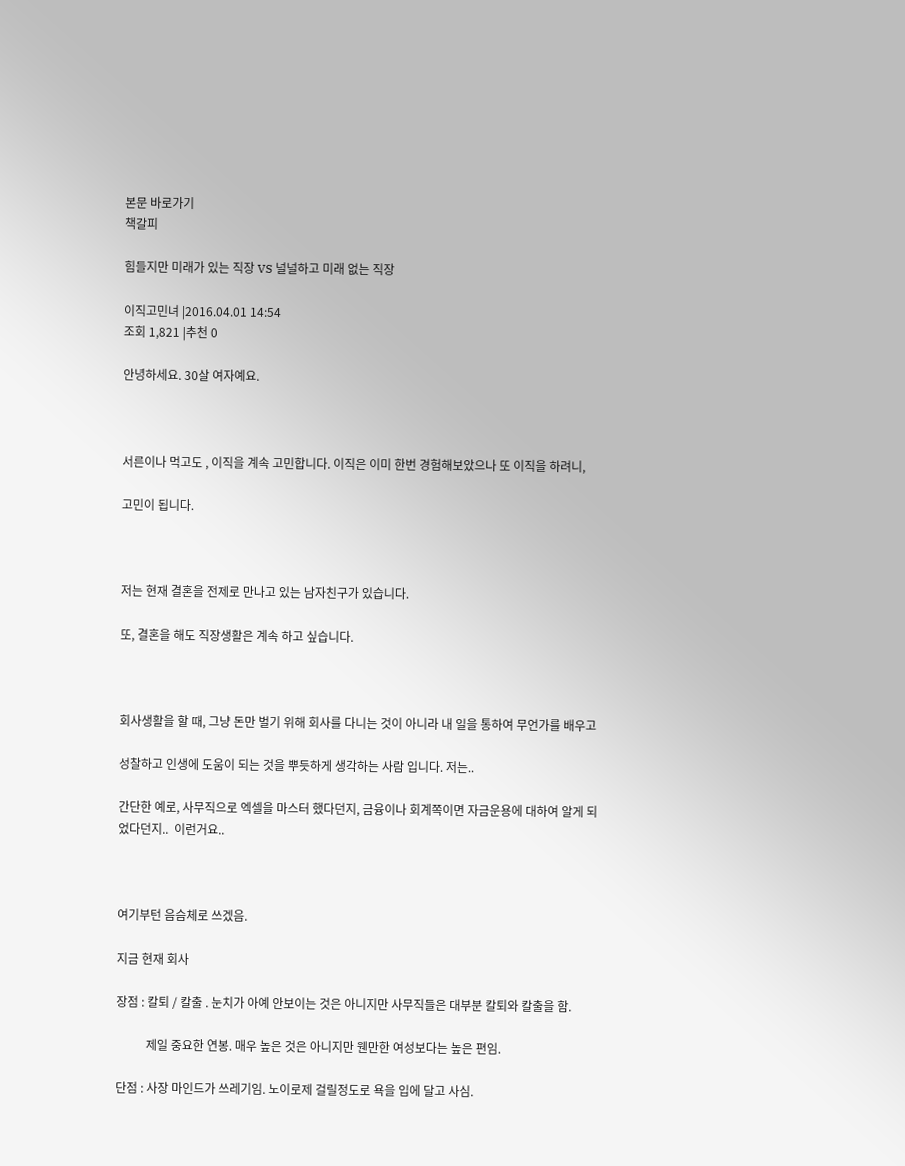본문 바로가기
책갈피

힘들지만 미래가 있는 직장 VS 널널하고 미래 없는 직장

이직고민녀 |2016.04.01 14:54
조회 1,821 |추천 0

안녕하세요. 30살 여자예요.



서른이나 먹고도 , 이직을 계속 고민합니다. 이직은 이미 한번 경험해보았으나 또 이직을 하려니,

고민이 됩니다.



저는 현재 결혼을 전제로 만나고 있는 남자친구가 있습니다.

또, 결혼을 해도 직장생활은 계속 하고 싶습니다.



회사생활을 할 때, 그냥 돈만 벌기 위해 회사를 다니는 것이 아니라 내 일을 통하여 무언가를 배우고

성찰하고 인생에 도움이 되는 것을 뿌듯하게 생각하는 사람 입니다. 저는..

간단한 예로, 사무직으로 엑셀을 마스터 했다던지, 금융이나 회계쪽이면 자금운용에 대하여 알게 되었다던지..  이런거요..



여기부턴 음슴체로 쓰겠음.

지금 현재 회사

장점 : 칼퇴 / 칼출 . 눈치가 아예 안보이는 것은 아니지만 사무직들은 대부분 칼퇴와 칼출을 함.

          제일 중요한 연봉. 매우 높은 것은 아니지만 웬만한 여성보다는 높은 편임.

단점 : 사장 마인드가 쓰레기임. 노이로제 걸릴정도로 욕을 입에 달고 사심.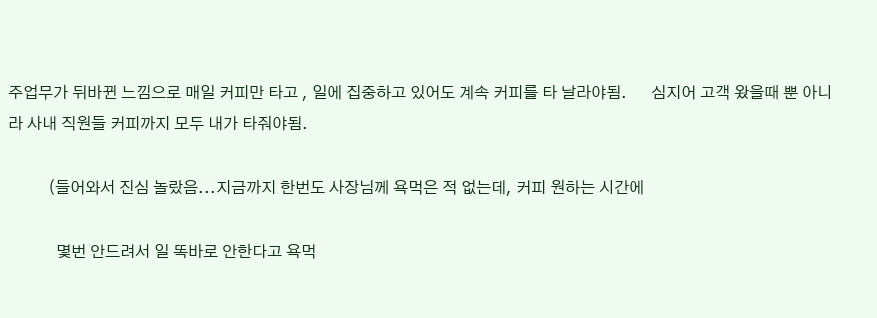주업무가 뒤바뀐 느낌으로 매일 커피만 타고 , 일에 집중하고 있어도 계속 커피를 타 날라야됨.      심지어 고객 왔을때 뿐 아니라 사내 직원들 커피까지 모두 내가 타줘야됨.

          (들어와서 진심 놀랐음...지금까지 한번도 사장님께 욕먹은 적 없는데, 커피 원하는 시간에

            몇번 안드려서 일 똑바로 안한다고 욕먹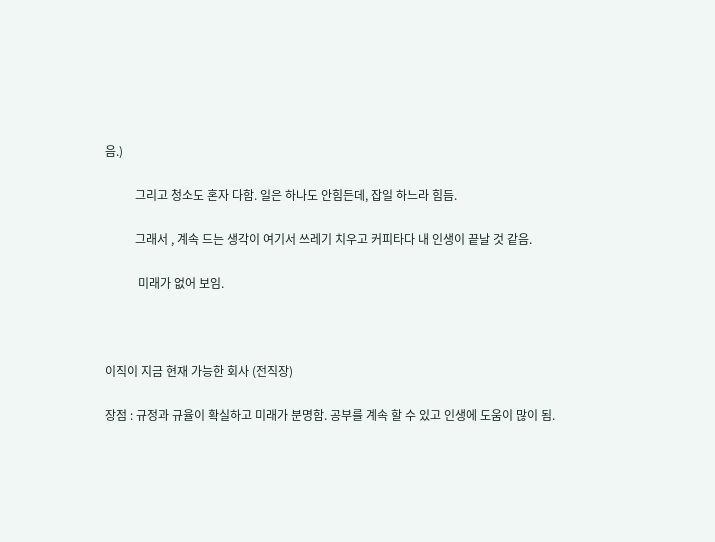음.)

          그리고 청소도 혼자 다함. 일은 하나도 안힘든데, 잡일 하느라 힘듬.

          그래서 , 계속 드는 생각이 여기서 쓰레기 치우고 커피타다 내 인생이 끝날 것 같음.

           미래가 없어 보임.



이직이 지금 현재 가능한 회사 (전직장)

장점 : 규정과 규율이 확실하고 미래가 분명함. 공부를 계속 할 수 있고 인생에 도움이 많이 됨.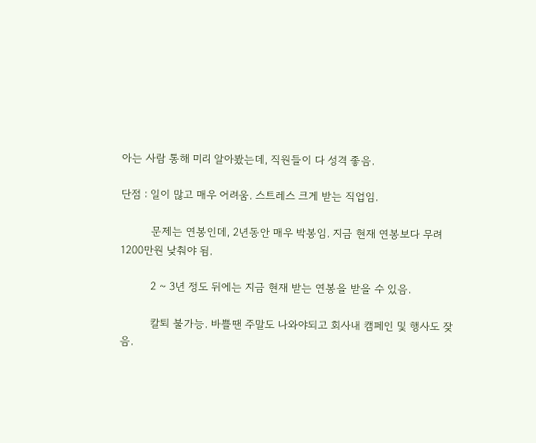아는 사람 통해 미리 알아봤는데, 직원들이 다 성격 좋음.

단점 : 일이 많고 매우 어려움. 스트레스 크게 받는 직업임.

          문제는 연봉인데, 2년동안 매우 박봉임. 지금 현재 연봉보다 무려 1200만원 낮춰야 됨.

          2 ~ 3년 정도 뒤에는 지금 현재 받는 연봉을 받을 수 있음.

          칼퇴 불가능. 바쁠땐 주말도 나와야되고 회사내 캠페인 및 행사도 잦음.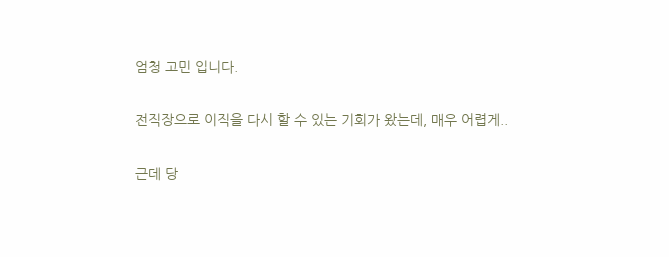엄청 고민 입니다.

전직장으로 이직을 다시 할 수 있는 기회가 왔는데, 매우 어렵게..

근데 당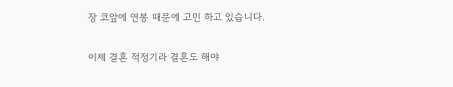장 코앞에 연봉 때문에 고민 하고 있습니다.

이제 결혼 적정기라 결혼도 해야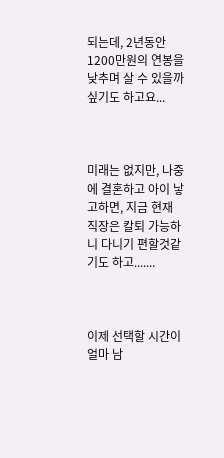되는데, 2년동안 1200만원의 연봉을 낮추며 살 수 있을까 싶기도 하고요...



미래는 없지만, 나중에 결혼하고 아이 낳고하면, 지금 현재 직장은 칼퇴 가능하니 다니기 편할것같기도 하고.......



이제 선택할 시간이 얼마 남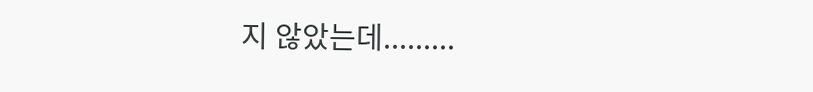지 않았는데.........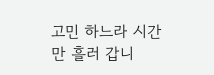고민 하느라 시간만 흘러 갑니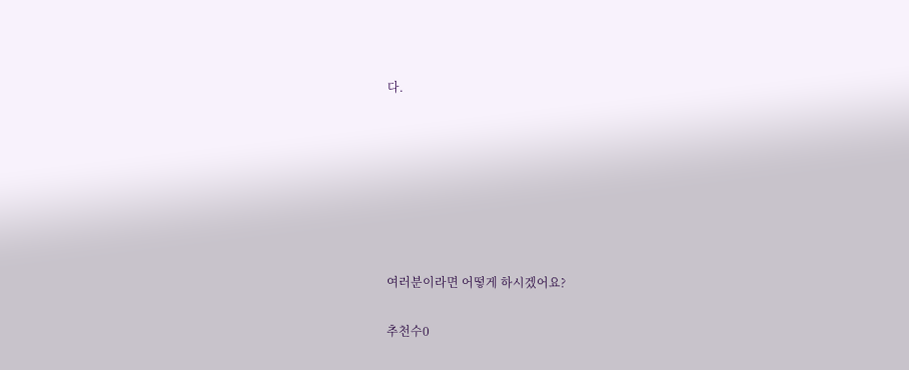다.







여러분이라면 어떻게 하시겠어요?

추천수0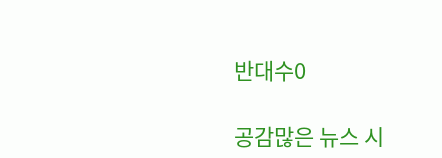반대수0

공감많은 뉴스 시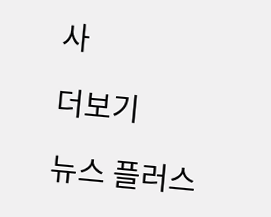사

더보기

뉴스 플러스